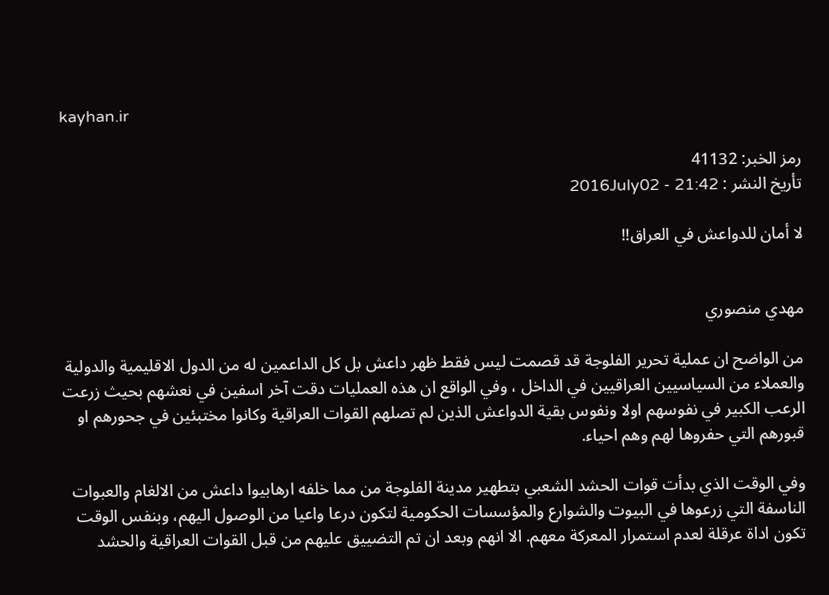kayhan.ir

رمز الخبر: 41132
تأريخ النشر : 2016July02 - 21:42

لا أمان للدواعش في العراق!!


مهدي منصوري

من الواضح ان عملية تحرير الفلوجة قد قصمت ليس فقط ظهر داعش بل كل الداعمين له من الدول الاقليمية والدولية والعملاء من السياسيين العراقيين في الداخل ، وفي الواقع ان هذه العمليات دقت آخر اسفين في نعشهم بحيث زرعت الرعب الكبير في نفوسهم اولا ونفوس بقية الدواعش الذين لم تصلهم القوات العراقية وكانوا مختبئين في جحورهم او قبورهم التي حفروها لهم وهم احياء.

وفي الوقت الذي بدأت قوات الحشد الشعبي بتطهير مدينة الفلوجة من مما خلفه ارهابيوا داعش من الالغام والعبوات الناسفة التي زرعوها في البيوت والشوارع والمؤسسات الحكومية لتكون درعا واعيا من الوصول اليهم، وبنفس الوقت تكون اداة عرقلة لعدم استمرار المعركة معهم. الا انهم وبعد ان تم التضييق عليهم من قبل القوات العراقية والحشد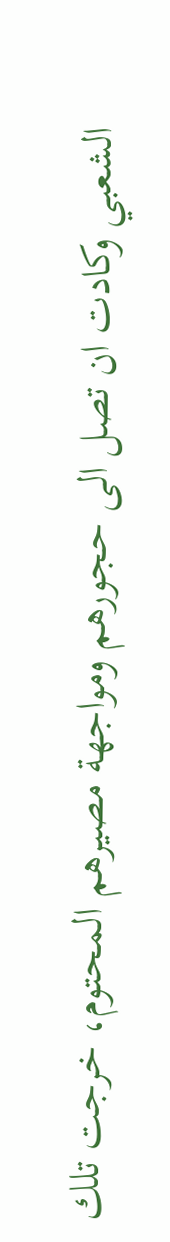الشعبي وكادت ان تصل الى حجورهم ومواجهة مصيرهم المحتوم، خرجت تلك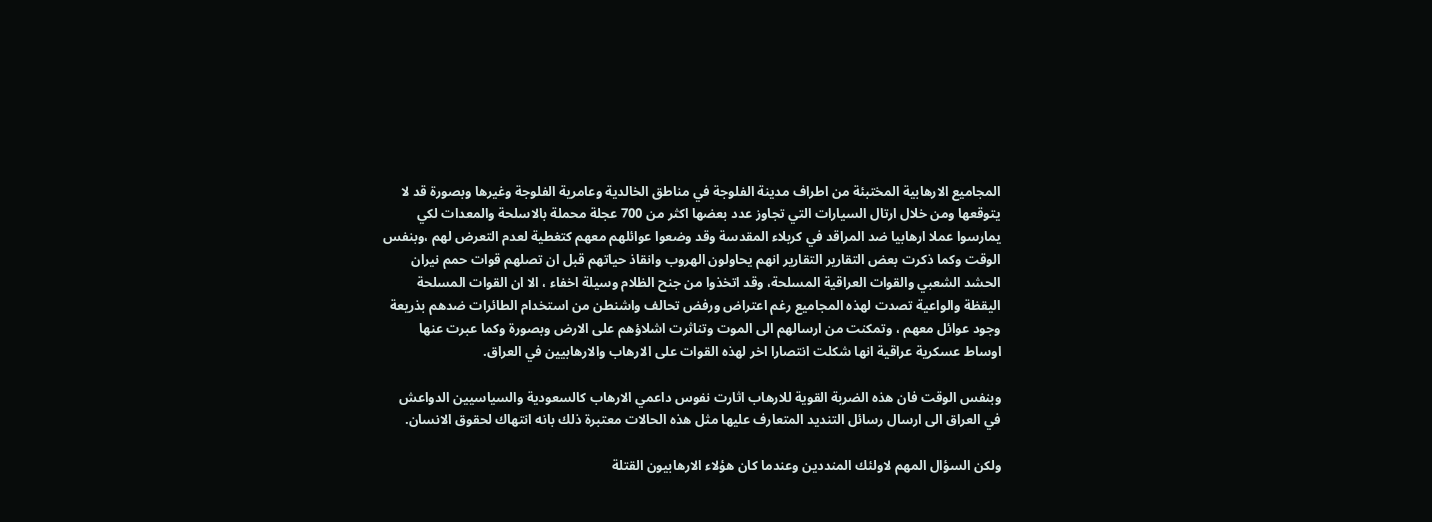المجاميع الارهابية المختبئة من اطراف مدينة الفلوجة في مناطق الخالدية وعامرية الفلوجة وغيرها وبصورة قد لا يتوقعها ومن خلال ارتال السيارات التي تجاوز عدد بعضها اكثر من 700 عجلة محملة بالاسلحة والمعدات لكي يمارسوا عملا ارهابيا ضد المراقد في كربلاء المقدسة وقد وضعوا عوائلهم معهم كتغطية لعدم التعرض لهم ،وبنفس الوقت وكما ذكرت بعض التقارير التقارير انهم يحاولون الهروب وانقاذ حياتهم قبل ان تصلهم قوات حمم نيران الحشد الشعبي والقوات العراقية المسلحة، وقد اتخذوا من جنح الظلام وسيلة اخفاء ، الا ان القوات المسلحة اليقظة والواعية تصدت لهذه المجاميع رغم اعتراض ورفض تحالف واشنطن من استخدام الطائرات ضدهم بذريعة وجود عوائل معهم ، وتمكنت من ارسالهم الى الموت وتناثرت اشلاؤهم على الارض وبصورة وكما عبرت عنها اوساط عسكرية عراقية انها شكلت انتصارا اخر لهذه القوات على الارهاب والارهابيين في العراق.

وبنفس الوقت فان هذه الضربة القوية للارهاب اثارت نفوس داعمي الارهاب كالسعودية والسياسيين الدواعش في العراق الى ارسال رسائل التنديد المتعارف عليها مثل هذه الحالات معتبرة ذلك بانه انتهاك لحقوق الانسان.

ولكن السؤال المهم لاولئك المنددين وعندما كان هؤلاء الارهابيون القتلة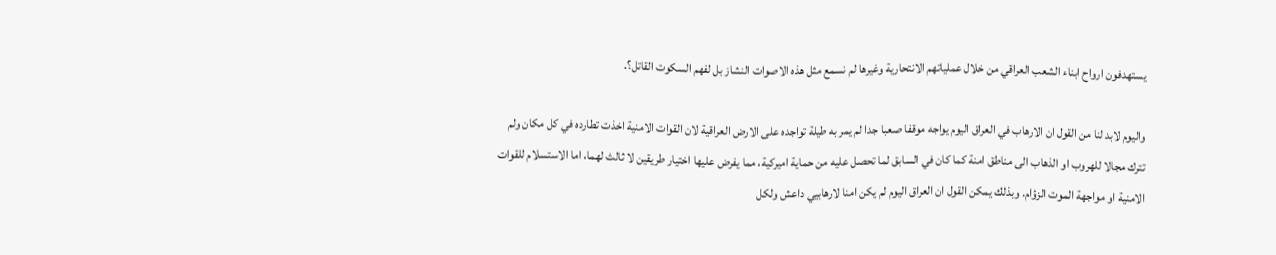يستهدفون ارواح ابناء الشعب العراقي من خلال عملياتهم الانتحارية وغيرها لم نسمع مثل هذه الاصوات النشاز بل لفهم السكوت القاتل؟.

واليوم لابد لنا من القول ان الارهاب في العراق اليوم يواجه موقفا صعبا جدا لم يمر به طيلة تواجده على الارض العراقية لان القوات الامنية اخذت تطارده في كل مكان ولم تترك مجالا للهروب او الذهاب الى مناطق امنة كما كان في السابق لما تحصل عليه من حماية اميركية، مما يفرض عليها اختيار طريقين لا ثالث لهما، اما الاستسلام للقوات الامنية او مواجهة الموت الزؤام. وبذلك يمكن القول ان العراق اليوم لم يكن امنا لارهابيي داعش ولكل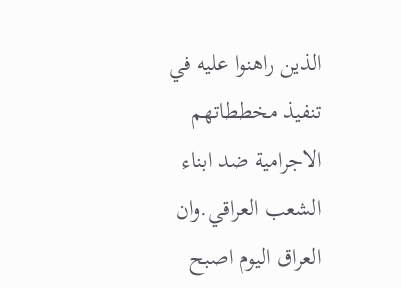الذين راهنوا عليه في تنفيذ مخططاتهم الاجرامية ضد ابناء الشعب العراقي.وان العراق اليوم اصبح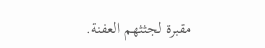مقبرة لجثثهم العفنة.